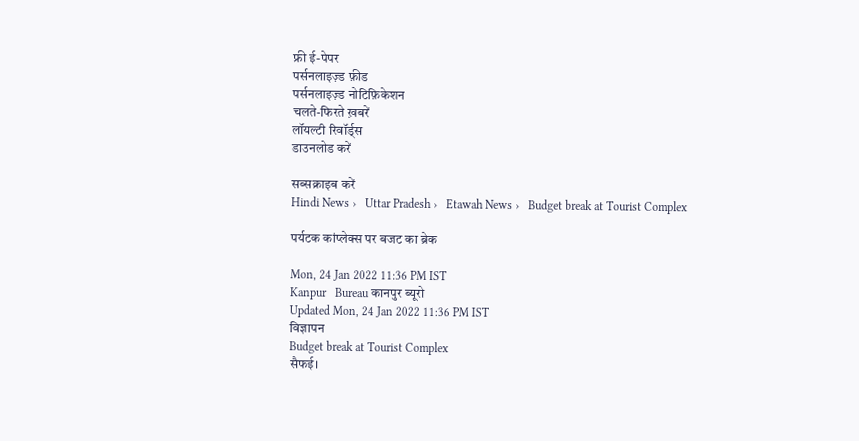फ्री ई-पेपर
पर्सनलाइज़्ड फ़ीड
पर्सनलाइज़्ड नोटिफ़िकेशन
चलते-फिरते ख़बरें
लॉयल्टी रिवॉर्ड्स
डाउनलोड करें

सब्सक्राइब करें
Hindi News ›   Uttar Pradesh ›   Etawah News ›   Budget break at Tourist Complex

पर्यटक कांप्लेक्स पर बजट का ब्रेक

Mon, 24 Jan 2022 11:36 PM IST
Kanpur   Bureau कानपुर ब्यूरो
Updated Mon, 24 Jan 2022 11:36 PM IST
विज्ञापन
Budget break at Tourist Complex
सैफई।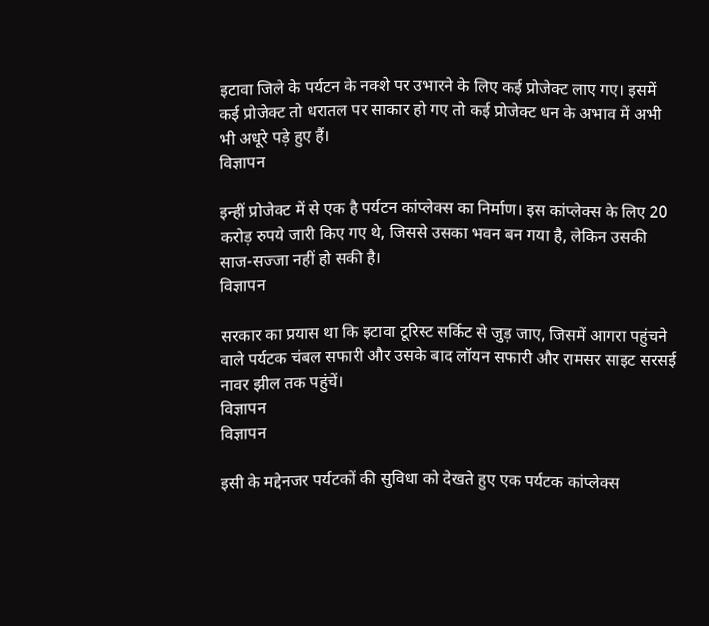इटावा जिले के पर्यटन के नक्शे पर उभारने के लिए कई प्रोजेक्ट लाए गए। इसमें कई प्रोजेक्ट तो धरातल पर साकार हो गए तो कई प्रोजेक्ट धन के अभाव में अभी भी अधूरे पड़े हुए हैं।
विज्ञापन

इन्हीं प्रोजेक्ट में से एक है पर्यटन कांप्लेक्स का निर्माण। इस कांप्लेक्स के लिए 20 करोड़ रुपये जारी किए गए थे, जिससे उसका भवन बन गया है, लेकिन उसकी साज-सज्जा नहीं हो सकी है।
विज्ञापन

सरकार का प्रयास था कि इटावा टूरिस्ट सर्किट से जुड़ जाए, जिसमें आगरा पहुंचने वाले पर्यटक चंबल सफारी और उसके बाद लॉयन सफारी और रामसर साइट सरसई नावर झील तक पहुंचें।
विज्ञापन
विज्ञापन

इसी के मद्देनजर पर्यटकों की सुविधा को देखते हुए एक पर्यटक कांप्लेक्स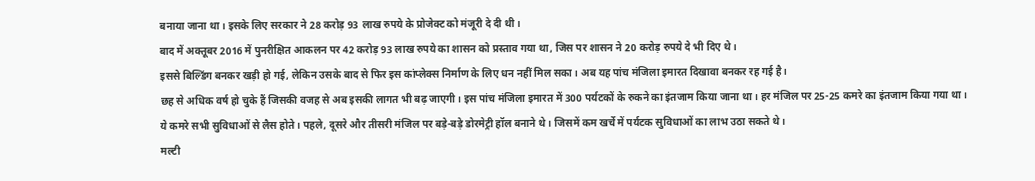बनाया जाना था। इसके लिए सरकार ने 28 करोड़ 93 लाख रुपये के प्रोजेक्ट को मंजूरी दे दी थी।
बाद में अक्तूबर 2016 में पुनरीक्षित आकलन पर 42 करोड़ 93 लाख रुपये का शासन को प्रस्ताव गया था, जिस पर शासन ने 20 करोड़ रुपये दे भी दिए थे।
इससे बिल्डिंग बनकर खड़ी हो गई, लेकिन उसके बाद से फिर इस कांप्लेक्स निर्माण के लिए धन नहीं मिल सका। अब यह पांच मंजिला इमारत दिखावा बनकर रह गई है।
छह से अधिक वर्ष हो चुके हैं जिसकी वजह से अब इसकी लागत भी बढ़ जाएगी। इस पांच मंजिला इमारत में 300 पर्यटकों के रुकने का इंतजाम किया जाना था। हर मंजिल पर 25-25 कमरे का इंतजाम किया गया था।
ये कमरे सभी सुविधाओं से लैस होते। पहले, दूसरे और तीसरी मंजिल पर बड़े-बड़े डोरमेट्री हॉल बनाने थे। जिसमें कम खर्चे में पर्यटक सुविधाओं का लाभ उठा सकते थे।
मल्टी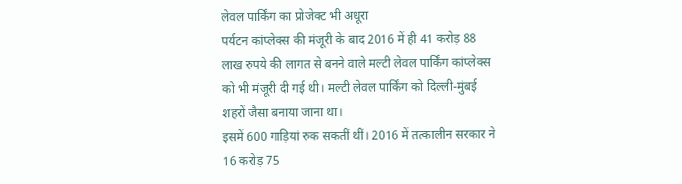लेवल पार्किंग का प्रोजेक्ट भी अधूरा
पर्यटन कांप्लेक्स की मंजूरी के बाद 2016 में ही 41 करोड़ 88 लाख रुपये की लागत से बनने वाले मल्टी लेवल पार्किंग कांप्लेक्स को भी मंजूरी दी गई थी। मल्टी लेवल पार्किंग को दिल्ली-मुंबई शहरों जैसा बनाया जाना था।
इसमें 600 गाड़ियां रुक सकतीं थीं। 2016 में तत्कालीन सरकार ने 16 करोड़ 75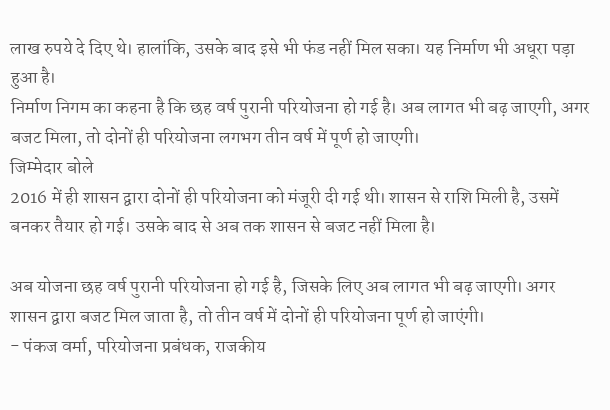लाख रुपये दे दिए थे। हालांकि, उसके बाद इसे भी फंड नहीं मिल सका। यह निर्माण भी अधूरा पड़ा हुआ है।
निर्माण निगम का कहना है कि छह वर्ष पुरानी परियोजना हो गई है। अब लागत भी बढ़ जाएगी, अगर बजट मिला, तो दोनों ही परियोजना लगभग तीन वर्ष में पूर्ण हो जाएगी।
जिम्मेदार बोले
2016 में ही शासन द्वारा दोनों ही परियोजना को मंजूरी दी गई थी। शासन से राशि मिली है, उसमें बनकर तैयार हो गई। उसके बाद से अब तक शासन से बजट नहीं मिला है।

अब योजना छह वर्ष पुरानी परियोजना हो गई है, जिसके लिए अब लागत भी बढ़ जाएगी। अगर शासन द्वारा बजट मिल जाता है, तो तीन वर्ष में दोनों ही परियोजना पूर्ण हो जाएंगी।
- पंकज वर्मा, परियोजना प्रबंधक, राजकीय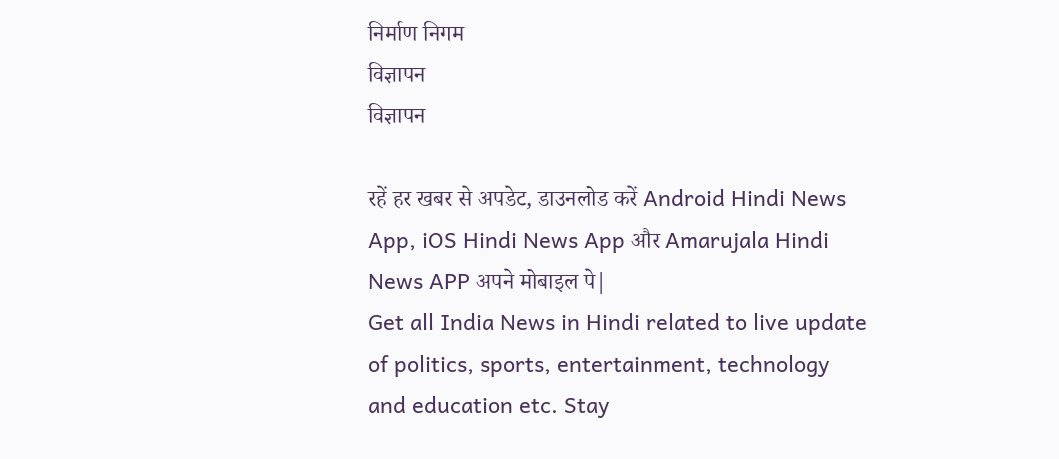निर्माण निगम
विज्ञापन
विज्ञापन

रहें हर खबर से अपडेट, डाउनलोड करें Android Hindi News App, iOS Hindi News App और Amarujala Hindi News APP अपने मोबाइल पे|
Get all India News in Hindi related to live update of politics, sports, entertainment, technology and education etc. Stay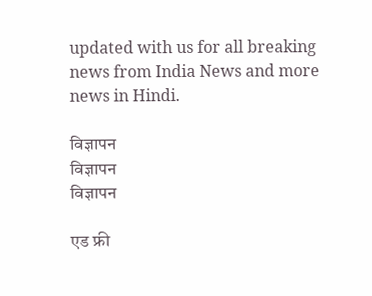updated with us for all breaking news from India News and more news in Hindi.

विज्ञापन
विज्ञापन
विज्ञापन

एड फ्री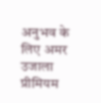अनुभव के लिए अमर उजाला प्रीमियम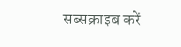सब्सक्राइब करें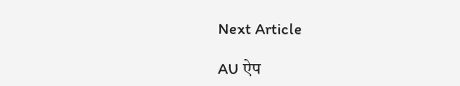Next Article

AU ऐप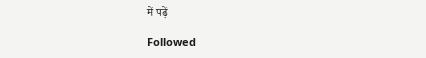में पढ़ें

Followed